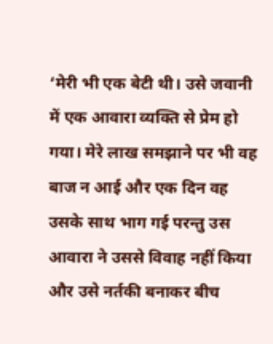‘मेरी भी एक बेटी थी। उसे जवानी में एक आवारा व्यक्ति से प्रेम हो गया। मेरे लाख समझाने पर भी वह बाज न आई और एक दिन वह उसके साथ भाग गई परन्तु उस आवारा ने उससे विवाह नहीं किया और उसे नर्तकी बनाकर बीच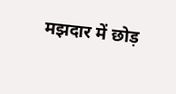मझदार में छोड़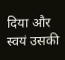दिया और स्वयं उसकी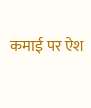कमाई पर ऐश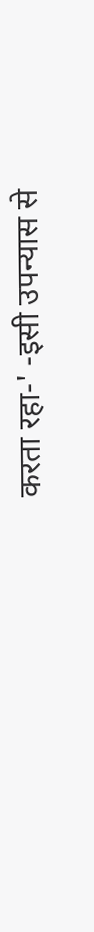करता रहा-' -इसी उपन्यास से